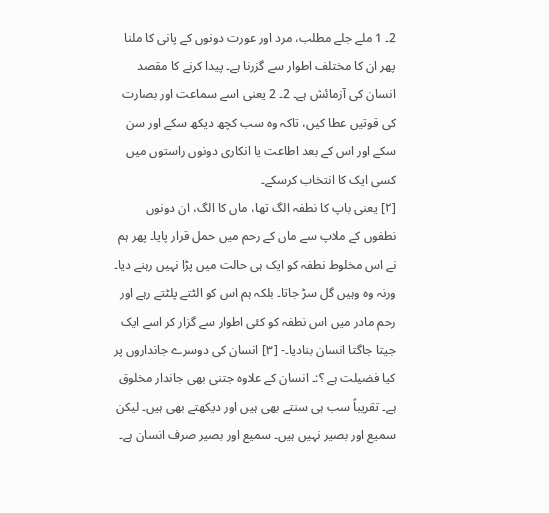2۔ 1 ملے جلے مطلب، مرد اور عورت دونوں کے پانی کا ملنا پھر ان کا مختلف اطوار سے گزرنا ہے۔ پیدا کرنے کا مقصد انسان کی آزمائش ہے۔ 2۔ 2 یعنی اسے سماعت اور بصارت کی قوتیں عطا کیں، تاکہ وہ سب کچھ دیکھ سکے اور سن سکے اور اس کے بعد اطاعت یا انکاری دونوں راستوں میں کسی ایک کا انتخاب کرسکے۔
[٢] یعنی باپ کا نطفہ الگ تھا، ماں کا الگ، ان دونوں نطفوں کے ملاپ سے ماں کے رحم میں حمل قرار پایا۔ پھر ہم نے اس مخلوط نطفہ کو ایک ہی حالت میں پڑا نہیں رہنے دیا۔ ورنہ وہ وہیں گل سڑ جاتا۔ بلکہ ہم اس کو الٹتے پلٹتے رہے اور رحم مادر میں اس نطفہ کو کئی اطوار سے گزار کر اسے ایک جیتا جاگتا انسان بنادیا۔- [٣] انسان کی دوسرے جانداروں پر کیا فضیلت ہے ؟:۔ انسان کے علاوہ جتنی بھی جاندار مخلوق ہے۔ تقریباً سب ہی سنتے بھی ہیں اور دیکھتے بھی ہیں۔ لیکن سمیع اور بصیر نہیں ہیں۔ سمیع اور بصیر صرف انسان ہے۔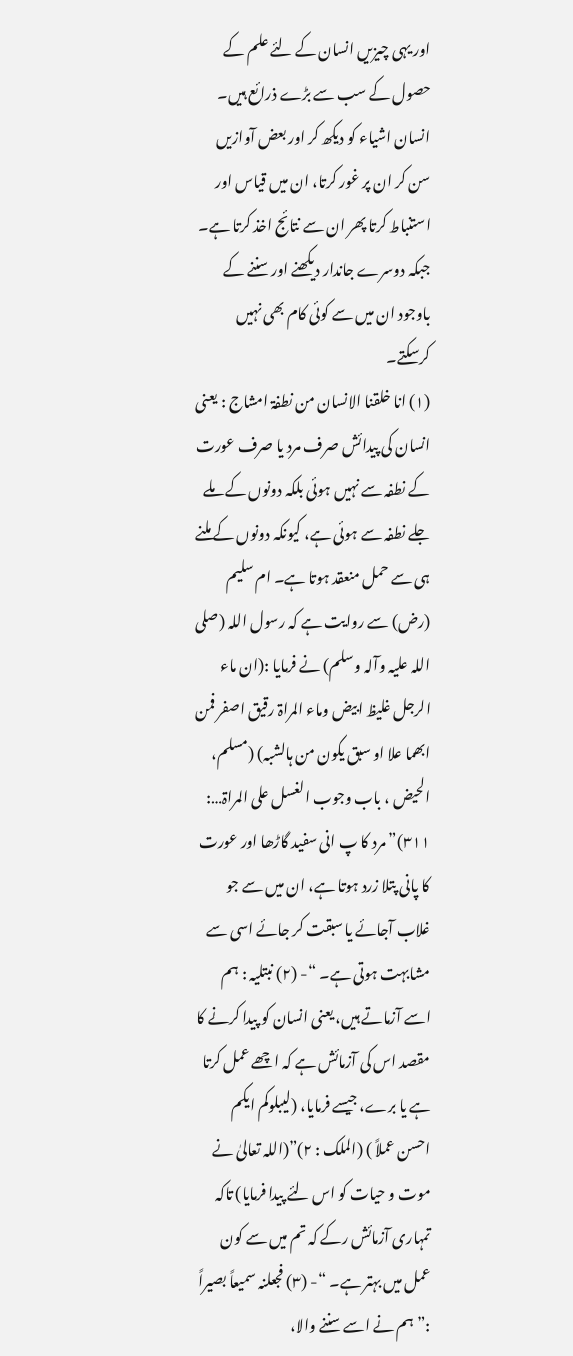اور یہی چیزیں انسان کے لئے علم کے حصول کے سب سے بڑے ذرائع ہیں۔ انسان اشیاء کو دیکھ کر اور بعض آوازیں سن کر ان پر غور کرتا، ان میں قیاس اور استنباط کرتا پھر ان سے نتائج اخذ کرتا ہے۔ جبکہ دوسرے جاندار دیکھنے اور سننے کے باوجود ان میں سے کوئی کام بھی نہیں کرسکتے۔
(١) انا خلقنا الانسان من نطفۃ امشاج : یعنی انسان کی پیدائش صرف مرد یا صرف عورت کے نطفہ سے نہیں ہوئی بلکہ دونوں کے ملے جلے نطفہ سے ہوئی ہے، کیونکہ دونوں کے ملنے ہی سے حمل منعقد ہوتا ہے۔ ام سلیم (رض) سے روایت ہے کہ رسول اللہ (صلی اللہ علیہ وآلہ وسلم) نے فرمایا :(ان ماء الرجل غلیظ ابیض وماء المراۃ رقیق اصفر فمن ابھما علا او سبق یکون من ہالشبہ) (مسلم، الحیض ، باب وجوب الغسل علی المراۃ…: ٣١١)” مرد کا پ انی سفید گاڑھا اور عورت کا پانی پتلا زرد ہوتا ہے، ان میں سے جو غلاب آجائے یا سبقت کر جائے اسی سے مشابہت ہوتی ہے۔ “- (٢) نبتلیہ : ہم اسے آزماتے ہیں، یعنی انسان کو پیدا کرنے کا مقصد اس کی آزمائش ہے کہ اچھے عمل کرتا ہے یا برے، جیسے فرمایا، (لیبلوکم ایکم احسن عملاً ) (الملک : ٢)”(اللہ تعالیٰ نے موت و حیات کو اس لئے پیدا فرمایا) تاکہ تمہاری آزمائش رکے کہ تم میں سے کون عمل میں بہتر ہے۔ “- (٣) فجعلنہ سمیعاً بصیراً :” ہم نے اسے سننے والا،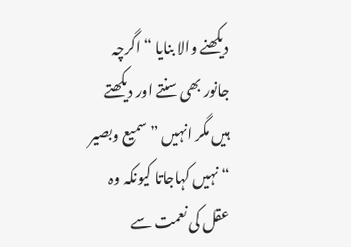دیکھنے والا بنایا “ اگرچہ جانور بھی سنتے اور دیکھتے ہیں مگر انہیں ” سمیع وبصیر “ نہیں کہاجاتا کیونکہ وہ عقل کی نعمت سے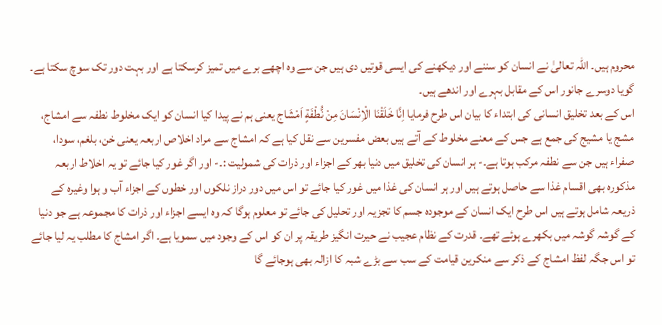محروم ہیں۔ اللہ تعالیٰ نے انسان کو سننے اور دیکھنے کی ایسی قوتیں دی ہیں جن سے وہ اچھے برے میں تمیز کرسکتا ہے اور بہت دور تک سوچ سکتا ہے۔ گویا دوسرے جانور اس کے مقابل بہرے اور اندھے ہیں۔
اس کے بعد تخلیق انسانی کی ابتداء کا بیان اس طرح فرمایا اِنَّا خَلَقْنَا الْاِنْسَانَ مِنْ نُّطْفَةٍ اَمْشَاج یعنی ہم نے پیدا کیا انسان کو ایک مخلوط نطفہ سے امشاج، مشج یا مشیج کی جمع ہے جس کے معنے مخلوط کے آتے ہیں بعض مفسرین سے نقل کیا ہے کہ امشاج سے مراد اخلاص اربعہ یعنی خن، بلغم، سودا، صفراء ہیں جن سے نطفہ مرکب ہوتا ہے۔- ہر انسان کی تخلیق میں دنیا بھر کے اجزاء اور ذرات کی شمولیت :۔- اور اگر غور کیا جائے تو یہ اخلاط اربعہ مذکورہ بھی اقسام غذا سے حاصل ہوتے ہیں اور ہر انسان کی غذا میں غور کیا جائے تو اس میں دور دراز نلکوں اور خطوں کے اجزاء آب و ہوا وغیرہ کے ذریعہ شامل ہوتے ہیں اس طرح ایک انسان کے موجودہ جسم کا تجزیہ اور تحلیل کی جائے تو معلوم ہوگا کہ وہ ایسے اجزاء اور ذرات کا مجموعہ ہے جو دنیا کے گوشہ گوشہ میں بکھرے ہوئے تھے۔ قدرت کے نظام عجیب نے حیرت انگیز طریقہ پر ان کو اس کے وجود میں سمویا ہے۔ اگر امشاج کا مطلب یہ لیا جائے تو اس جگہ لفظ امشاج کے ذکر سے منکرین قیامت کے سب سے بڑے شبہ کا ازالہ بھی ہوجائے گا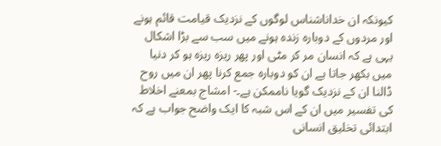کیونکہ ان خداناشناس لوگوں کے نزدیک قیامت قائم ہونے اور مردوں کے دوبارہ زندہ ہونے میں سب سے بڑا اشکال یہی ہے کہ انسان مر کر مٹی اور پھر ریزہ ریزہ ہو کر دنیا میں بکھر جاتا ہے ان کو دوبارہ جمع کرنا پھر ان میں روح ڈالنا ان کے نزدیک گویا ناممکن ہے۔- امشاج بمعنے اخلاط کی تفسیر میں ان کے اس شبہ کا ایک واضح جواب ہے کہ ابتدائی تخلیق انسانی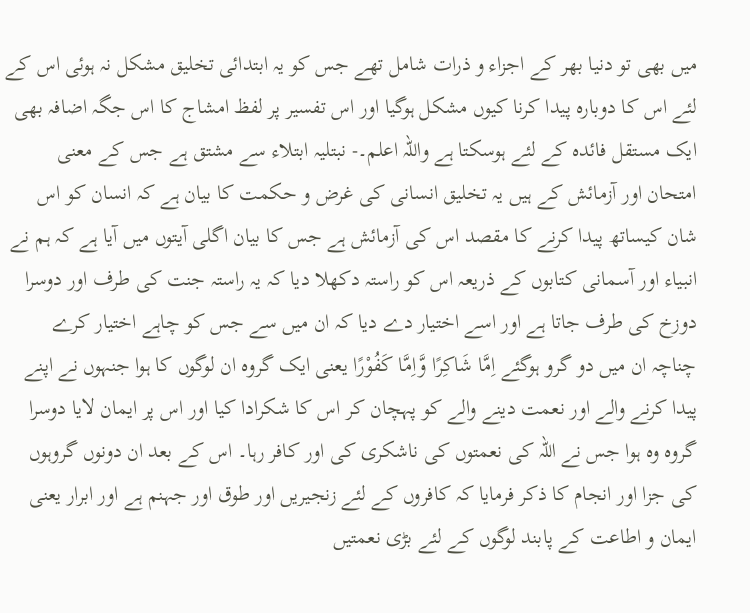میں بھی تو دنیا بھر کے اجزاء و ذرات شامل تھے جس کو یہ ابتدائی تخلیق مشکل نہ ہوئی اس کے لئے اس کا دوبارہ پیدا کرنا کیوں مشکل ہوگیا اور اس تفسیر پر لفظ امشاج کا اس جگہ اضافہ بھی ایک مستقل فائدہ کے لئے ہوسکتا ہے واللہ اعلم۔- نبتلیہ ابتلاء سے مشتق ہے جس کے معنی امتحان اور آزمائش کے ہیں یہ تخلیق انسانی کی غرض و حکمت کا بیان ہے کہ انسان کو اس شان کیساتھ پیدا کرنے کا مقصد اس کی آزمائش ہے جس کا بیان اگلی آیتوں میں آیا ہے کہ ہم نے انبیاء اور آسمانی کتابوں کے ذریعہ اس کو راستہ دکھلا دیا کہ یہ راستہ جنت کی طرف اور دوسرا دوزخ کی طرف جاتا ہے اور اسے اختیار دے دیا کہ ان میں سے جس کو چاہے اختیار کرے چناچہ ان میں دو گرو ہوگئے اِمَّا شَاكِرًا وَّاِمَّا كَفُوْرًا یعنی ایک گروہ ان لوگوں کا ہوا جنہوں نے اپنے پیدا کرنے والے اور نعمت دینے والے کو پہچان کر اس کا شکرادا کیا اور اس پر ایمان لایا دوسرا گروہ وہ ہوا جس نے اللہ کی نعمتوں کی ناشکری کی اور کافر رہا۔ اس کے بعد ان دونوں گروہوں کی جزا اور انجام کا ذکر فرمایا کہ کافروں کے لئے زنجیریں اور طوق اور جہنم ہے اور ابرار یعنی ایمان و اطاعت کے پابند لوگوں کے لئے بڑی نعمتیں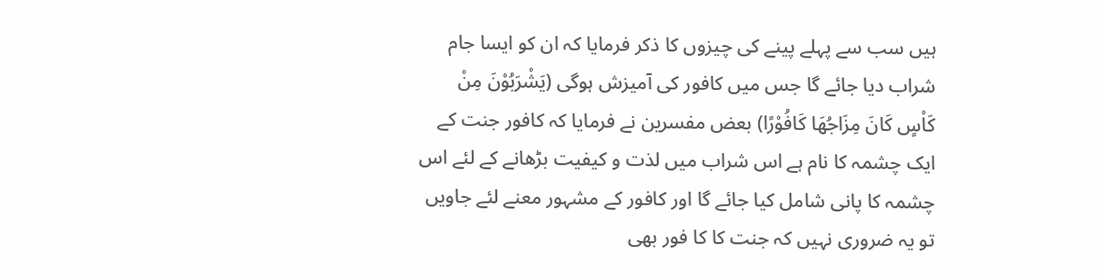ہیں سب سے پہلے پینے کی چیزوں کا ذکر فرمایا کہ ان کو ایسا جام شراب دیا جائے گا جس میں کافور کی آمیزش ہوگی (يَشْرَبُوْنَ مِنْ كَاْسٍ كَانَ مِزَاجُهَا كَافُوْرًا) بعض مفسرین نے فرمایا کہ کافور جنت کے ایک چشمہ کا نام ہے اس شراب میں لذت و کیفیت بڑھانے کے لئے اس چشمہ کا پانی شامل کیا جائے گا اور کافور کے مشہور معنے لئے جاویں تو یہ ضروری نہیں کہ جنت کا کا فور بھی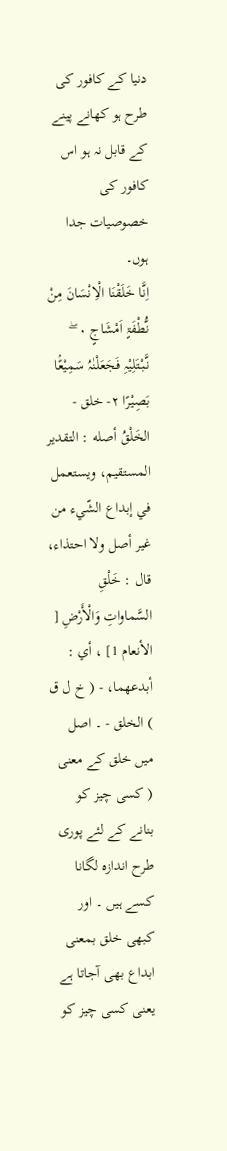دنیا کے کافور کی طرح ہو کھانے پینے کے قابل نہ ہو اس کافور کی خصوصیات جدا ہوں۔
اِنَّا خَلَقْنَا الْاِنْسَانَ مِنْ نُّطْفَۃٍ اَمْشَاجٍ ٠ ۤ ۖ نَّبْتَلِيْہِ فَجَعَلْنٰہُ سَمِيْعًۢا بَصِيْرًا ٢- خلق - الخَلْقُ أصله : التقدیر المستقیم، ويستعمل في إبداع الشّيء من غير أصل ولا احتذاء، قال : خَلْقِ السَّماواتِ وَالْأَرْضِ [ الأنعام 1] ، أي : أبدعهما، - ( خ ل ق ) الخلق - ۔ اصل میں خلق کے معنی ( کسی چیز کو بنانے کے لئے پوری طرح اندازہ لگانا کسے ہیں ۔ اور کبھی خلق بمعنی ابداع بھی آجاتا ہے یعنی کسی چیز کو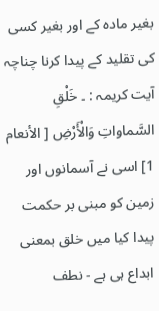بغیر مادہ کے اور بغیر کسی کی تقلید کے پیدا کرنا چناچہ آیت کریمہ : ۔ خَلْقِ السَّماواتِ وَالْأَرْضِ [ الأنعام 1] اسی نے آسمانوں اور زمین کو مبنی بر حکمت پیدا کیا میں خلق بمعنی ابداع ہی ہے - نطف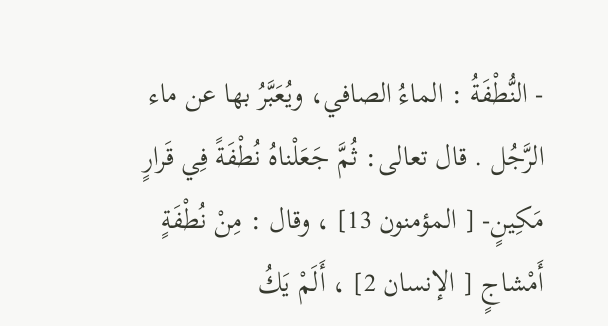- النُّطْفَةُ : الماءُ الصافي، ويُعَبَّرُ بها عن ماء الرَّجُل . قال تعالی: ثُمَّ جَعَلْناهُ نُطْفَةً فِي قَرارٍ مَكِينٍ- [ المؤمنون 13] ، وقال : مِنْ نُطْفَةٍ أَمْشاجٍ [ الإنسان 2] ، أَلَمْ يَكُ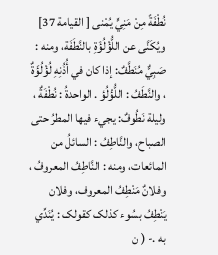نُطْفَةً مِنْ مَنِيٍّ يُمْنى [ القیامة 37] ويُكَنَّى عن اللُّؤْلُؤَةِ بالنَّطَفَة، ومنه : صَبِيٌّ مُنَطَّفٌ: إذا کان في أُذُنِهِ لُؤْلُؤَةٌ ، والنَّطَفُ : اللُّؤْلُؤ . الواحدةُ : نُطْفَةٌ ، ولیلة نَطُوفٌ: يجيء فيها المطرُ حتی الصباح، والنَّاطِفُ : السائلُ من المائعات، ومنه : النَّاطِفُ المعروفُ ، وفلانٌ مَنْطِفُ المعروف، وفلان يَنْطِفُ بسُوء کذلک کقولک : يُنَدِّي به .- ( ن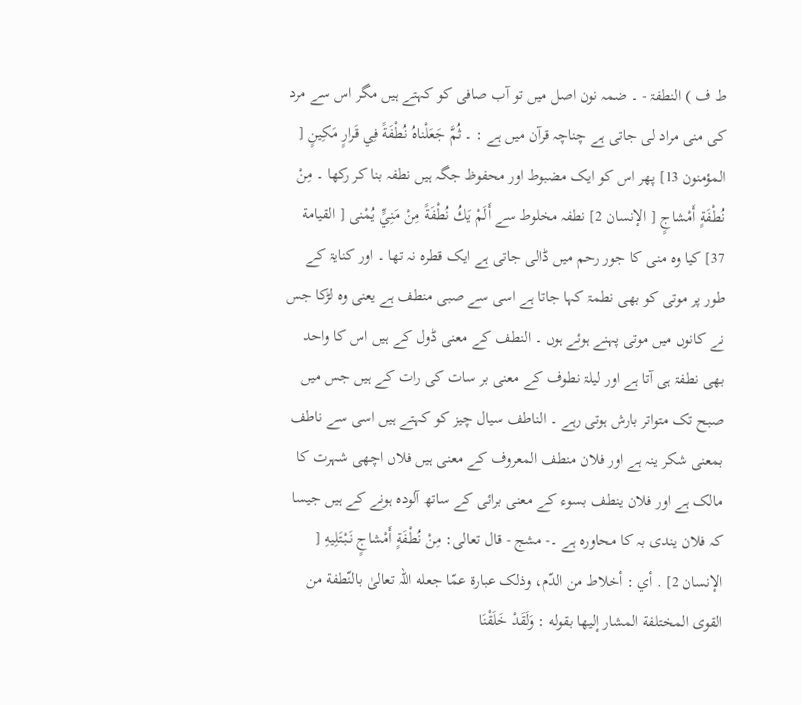ط ف ) النطفۃ - ۔ ضمہ نون اصل میں تو آب صافی کو کہتے ہیں مگر اس سے مرد کی منی مراد لی جاتی ہے چناچہ قرآن میں ہے : ۔ ثُمَّ جَعَلْناهُ نُطْفَةً فِي قَرارٍ مَكِينٍ [ المؤمنون 13] پھر اس کو ایک مضبوط اور محفوظ جگہ ہیں نطفہ بنا کر رکھا ۔ مِنْ نُطْفَةٍ أَمْشاجٍ [ الإنسان 2] نطفہ مخلوط سے أَلَمْ يَكُ نُطْفَةً مِنْ مَنِيٍّ يُمْنى [ القیامة 37] کیا وہ منی کا جور رحم میں ڈالی جاتی ہے ایک قطرہ نہ تھا ۔ اور کنایۃ کے طور پر موتی کو بھی نطمۃ کہا جاتا ہے اسی سے صبی منطف ہے یعنی وہ لڑکا جس نے کانوں میں موتی پہنے ہوئے ہوں ۔ النطف کے معنی ڈول کے ہیں اس کا واحد بھی نطفۃ ہی آتا ہے اور لیلۃ نطوف کے معنی بر سات کی رات کے ہیں جس میں صبح تک متواتر بارش ہوتی رہے ۔ الناطف سیال چیز کو کہتے ہیں اسی سے ناطف بمعنی شکر ینہ ہے اور فلان منطف المعروف کے معنی ہیں فلاں اچھی شہرت کا مالک ہے اور فلان ینطف بسوء کے معنی برائی کے ساتھ آلودہ ہونے کے ہیں جیسا کہ فلان یندی بہ کا محاورہ ہے ۔- مشج - قال تعالی: مِنْ نُطْفَةٍ أَمْشاجٍ نَبْتَلِيهِ [ الإنسان 2] . أي : أخلاط من الدّم، وذلک عبارة عمّا جعله اللہ تعالیٰ بالنّطفة من القوی المختلفة المشار إليها بقوله : وَلَقَدْ خَلَقْنَا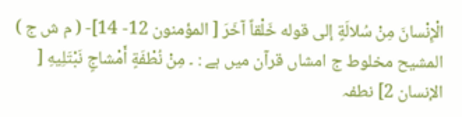الْإِنْسانَ مِنْ سُلالَةٍ إلى قوله خَلْقاً آخَرَ [ المؤمنون 12- 14]- ( م ش ج ) المشیح مخلوط ج امشاں قرآن میں ہے : ۔ مِنْ نُطْفَةٍ أَمْشاجٍ نَبْتَلِيهِ [ الإنسان 2] نطفہ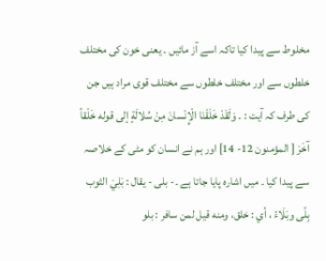مخلوط سے پیدا کیا تاکہ اسے آز مائیں ۔ یعنی خون کی مختلف خلطوں سے اور مختلف خلطوں سے مختلف قوی مراد ہیں جن کی طرف کہ آیت : ۔ وَلَقَدْ خَلَقْنَا الْإِنْسانَ مِنْ سُلالَةٍ إلى قوله خَلْقاً آخَرَ [ المؤمنون 12- 14] اور ہم نے انسان کو مٹی کے خلاصہ سے پیدا کیا ۔ میں اشارہ پایا جاتا ہے ۔- بلی - يقال : بَلِيَ الثوب بِلًى وبَلَاءً ، أي : خلق، ومنه قيل لمن سافر : بلو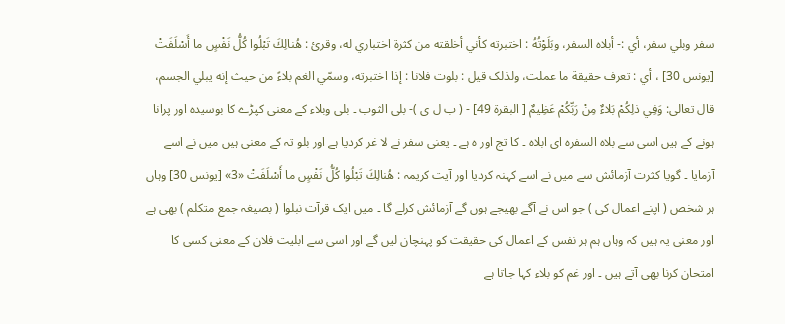سفر وبلي سفر، أي :- أبلاه السفر، وبَلَوْتُهُ : اختبرته كأني أخلقته من کثرة اختباري له، وقرئ : هُنالِكَ تَبْلُوا كُلُّ نَفْسٍ ما أَسْلَفَتْ [يونس 30] ، أي : تعرف حقیقة ما عملت، ولذلک قيل : بلوت فلانا : إذا اختبرته، وسمّي الغم بلاءً من حيث إنه يبلي الجسم، قال تعالی: وَفِي ذلِكُمْ بَلاءٌ مِنْ رَبِّكُمْ عَظِيمٌ [ البقرة 49] - ( ب ل ی )- بلی الثوب ۔ بلی وبلاء کے معنی کپڑے کا بوسیدہ اور پرانا ہونے کے ہیں اسی سے بلاہ السفرہ ای ابلاہ ۔ کا تج اور ہ ہے ۔ یعنی سفر نے لا غر کردیا ہے اور بلو تہ کے معنی ہیں میں نے اسے آزمایا ۔ گویا کثرت آزمائش سے میں نے اسے کہنہ کردیا اور آیت کریمہ : هُنالِكَ تَبْلُوا كُلُّ نَفْسٍ ما أَسْلَفَتْ «3» [يونس 30] وہاں ہر شخص ( اپنے اعمال کی ) جو اس نے آگے بھیجے ہوں گے آزمائش کرلے گا ۔ میں ایک قرآت نبلوا ( بصیغہ جمع متکلم ) بھی ہے اور معنی یہ ہیں کہ وہاں ہم ہر نفس کے اعمال کی حقیقت کو پہنچان لیں گے اور اسی سے ابلیت فلان کے معنی کسی کا امتحان کرنا بھی آتے ہیں ۔ اور غم کو بلاء کہا جاتا ہے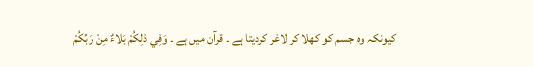کیونکہ وہ جسم کو کھلا کر لاغر کردیتا ہے ۔ قرآن میں ہے ۔ وَفِي ذلِكُمْ بَلاءٌ مِنْ رَبِّكُمْ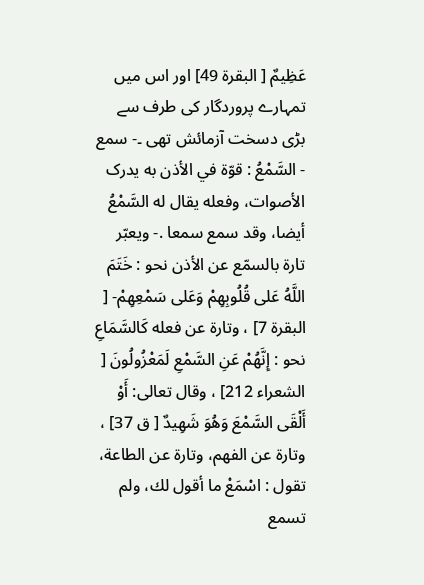عَظِيمٌ [ البقرة 49] اور اس میں تمہارے پروردگار کی طرف سے بڑی دسخت آزمائش تھی ۔- سمع - السَّمْعُ : قوّة في الأذن به يدرک الأصوات، وفعله يقال له السَّمْعُ أيضا، وقد سمع سمعا .- ويعبّر تارة بالسمّع عن الأذن نحو : خَتَمَ اللَّهُ عَلى قُلُوبِهِمْ وَعَلى سَمْعِهِمْ- [ البقرة 7] ، وتارة عن فعله كَالسَّمَاعِ نحو : إِنَّهُمْ عَنِ السَّمْعِ لَمَعْزُولُونَ [ الشعراء 212] ، وقال تعالی: أَوْ أَلْقَى السَّمْعَ وَهُوَ شَهِيدٌ [ ق 37] ، وتارة عن الفهم، وتارة عن الطاعة، تقول : اسْمَعْ ما أقول لك، ولم تسمع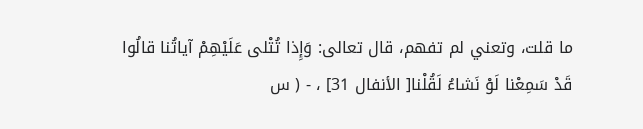ما قلت، وتعني لم تفهم، قال تعالی: وَإِذا تُتْلى عَلَيْهِمْ آياتُنا قالُوا قَدْ سَمِعْنا لَوْ نَشاءُ لَقُلْنا[ الأنفال 31] ، - ( س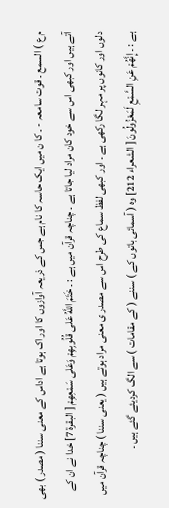م ع ) السمع ۔ قوت سامعہ - ۔ کا ن میں ایک حاسہ کا نام ہے جس کے ذریعہ آوازوں کا اور اک ہوتا ہے اداس کے معنی سننا ( مصدر ) بھی آتے ہیں اور کبھی اس سے خود کان مراد لیا جاتا ہے ۔ چناچہ قرآن میں ہے : ۔ خَتَمَ اللَّهُ عَلى قُلُوبِهِمْ وَعَلى سَمْعِهِمْ [ البقرة 7] خدا نے ان کے دلوں اور کانوں پر مہر لگا رکھی ہے ۔ اور کبھی لفظ سماع کی طرح اس سے مصدر ی معنی مراد ہوتے ہیں ( یعنی سننا ) چناچہ قرآن میں ہے : ۔ إِنَّهُمْ عَنِ السَّمْعِ لَمَعْزُولُونَ [ الشعراء 212] وہ ( آسمائی باتوں کے ) سننے ( کے مقامات ) سے الگ کردیئے گئے ہیں ۔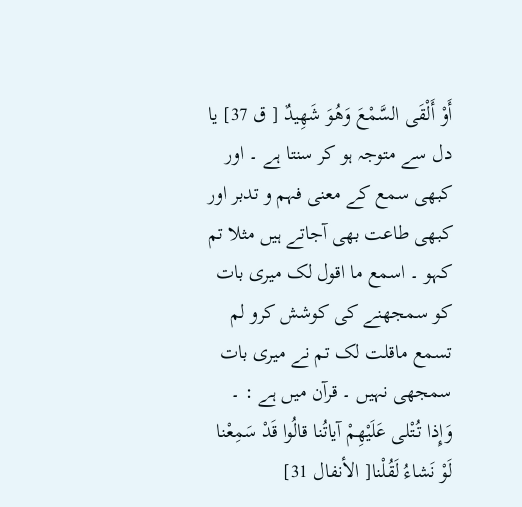أَوْ أَلْقَى السَّمْعَ وَهُوَ شَهِيدٌ [ ق 37] یا دل سے متوجہ ہو کر سنتا ہے ۔ اور کبھی سمع کے معنی فہم و تدبر اور کبھی طاعت بھی آجاتے ہیں مثلا تم کہو ۔ اسمع ما اقول لک میری بات کو سمجھنے کی کوشش کرو لم تسمع ماقلت لک تم نے میری بات سمجھی نہیں ۔ قرآن میں ہے : ۔ وَإِذا تُتْلى عَلَيْهِمْ آياتُنا قالُوا قَدْ سَمِعْنا لَوْ نَشاءُ لَقُلْنا[ الأنفال 31]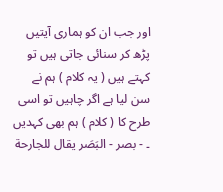اور جب ان کو ہماری آیتیں پڑھ کر سنائی جاتی ہیں تو کہتے ہیں ( یہ کلام ) ہم نے سن لیا ہے اگر چاہیں تو اسی طرح کا ( کلام ) ہم بھی کہدیں ۔ - بصر - البَصَر يقال للجارحة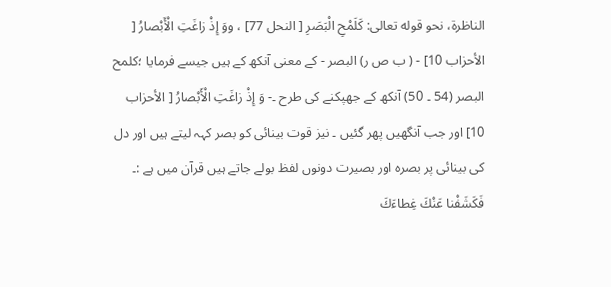الناظرة، نحو قوله تعالی: كَلَمْحِ الْبَصَرِ [ النحل 77] ، ووَ إِذْ زاغَتِ الْأَبْصارُ [ الأحزاب 10] - ( ب ص ر) البصر - کے معنی آنکھ کے ہیں جیسے فرمایا ؛کلمح البصر (54 ۔ 50) آنکھ کے جھپکنے کی طرح ۔- وَ إِذْ زاغَتِ الْأَبْصارُ [ الأحزاب 10] اور جب آنگھیں پھر گئیں ۔ نیز قوت بینائی کو بصر کہہ لیتے ہیں اور دل کی بینائی پر بصرہ اور بصیرت دونوں لفظ بولے جاتے ہیں قرآن میں ہے :۔ فَكَشَفْنا عَنْكَ غِطاءَكَ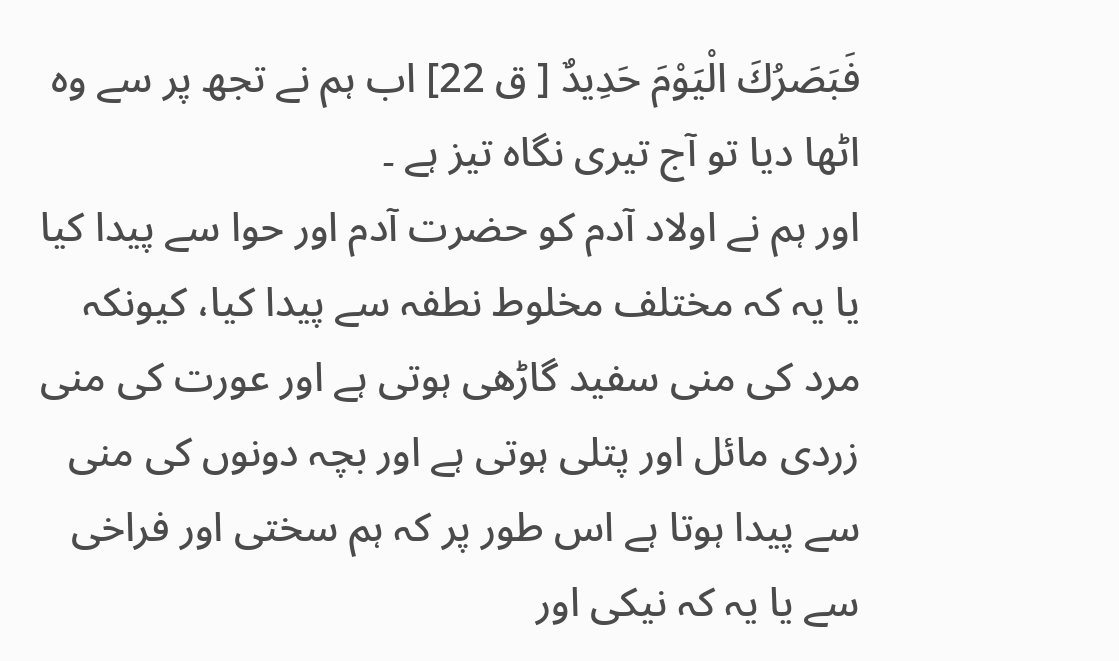فَبَصَرُكَ الْيَوْمَ حَدِيدٌ [ ق 22] اب ہم نے تجھ پر سے وہ اٹھا دیا تو آج تیری نگاہ تیز ہے ۔
اور ہم نے اولاد آدم کو حضرت آدم اور حوا سے پیدا کیا یا یہ کہ مختلف مخلوط نطفہ سے پیدا کیا، کیونکہ مرد کی منی سفید گاڑھی ہوتی ہے اور عورت کی منی زردی مائل اور پتلی ہوتی ہے اور بچہ دونوں کی منی سے پیدا ہوتا ہے اس طور پر کہ ہم سختی اور فراخی سے یا یہ کہ نیکی اور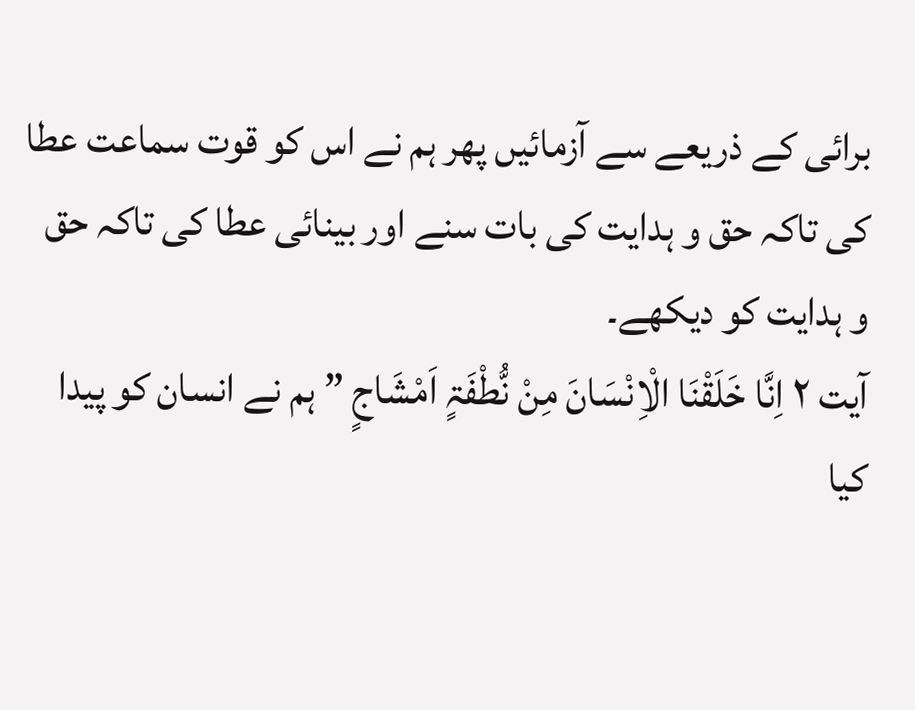برائی کے ذریعے سے آزمائیں پھر ہم نے اس کو قوت سماعت عطا کی تاکہ حق و ہدایت کی بات سنے اور بینائی عطا کی تاکہ حق و ہدایت کو دیکھے۔
آیت ٢ اِنَّا خَلَقْنَا الْاِنْسَانَ مِنْ نُّطْفَۃٍ اَمْشَاجٍ ” ہم نے انسان کو پیدا کیا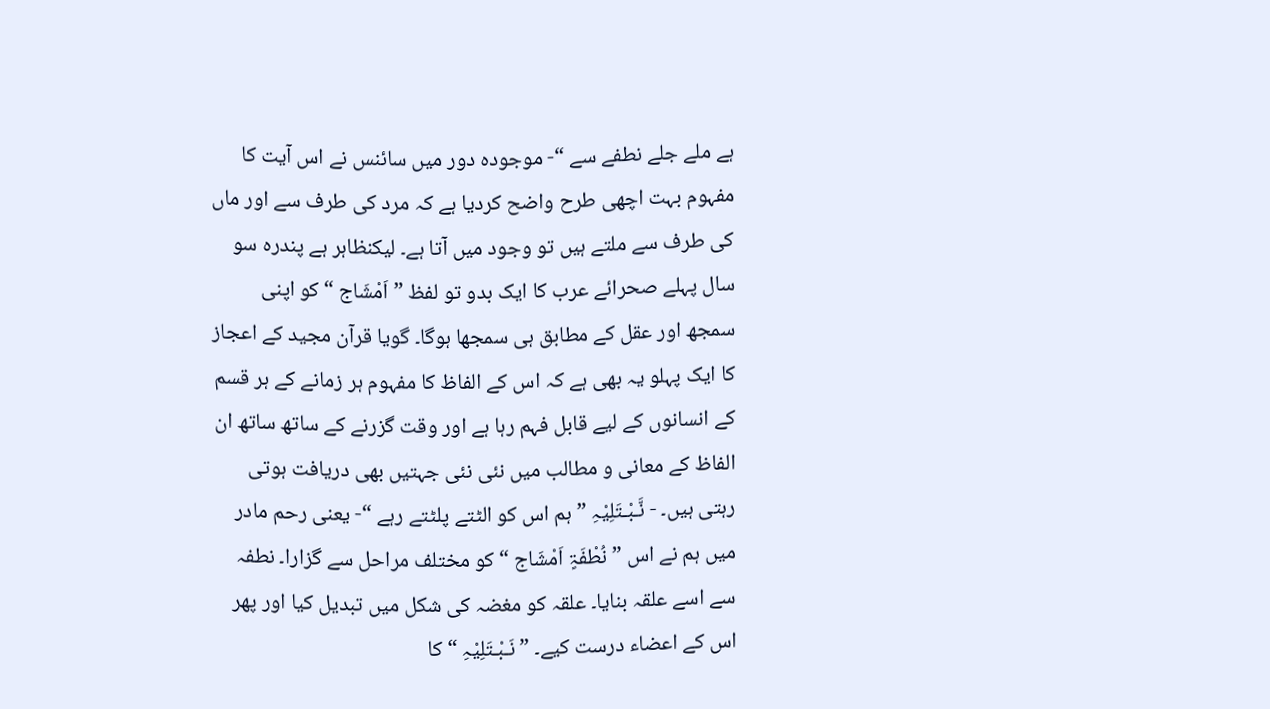ہے ملے جلے نطفے سے “- موجودہ دور میں سائنس نے اس آیت کا مفہوم بہت اچھی طرح واضح کردیا ہے کہ مرد کی طرف سے اور ماں کی طرف سے ملتے ہیں تو وجود میں آتا ہے۔ لیکنظاہر ہے پندرہ سو سال پہلے صحرائے عرب کا ایک بدو تو لفظ ” اَمْشَاج “ کو اپنی سمجھ اور عقل کے مطابق ہی سمجھا ہوگا۔ گویا قرآن مجید کے اعجاز کا ایک پہلو یہ بھی ہے کہ اس کے الفاظ کا مفہوم ہر زمانے کے ہر قسم کے انسانوں کے لیے قابل فہم رہا ہے اور وقت گزرنے کے ساتھ ساتھ ان الفاظ کے معانی و مطالب میں نئی نئی جہتیں بھی دریافت ہوتی رہتی ہیں۔ - نَّـبْـتَلِیْہِ ” ہم اس کو الٹتے پلٹتے رہے “- یعنی رحم مادر میں ہم نے اس ” نُطْفَۃٍ اَمْشَاج “ کو مختلف مراحل سے گزارا۔ نطفہ سے اسے علقہ بنایا۔ علقہ کو مغضہ کی شکل میں تبدیل کیا اور پھر اس کے اعضاء درست کیے۔ ” نَـبْـتَلِیْہِ “ کا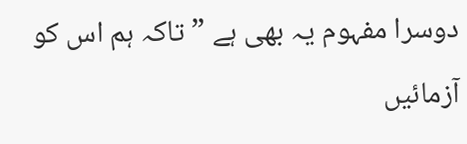دوسرا مفہوم یہ بھی ہے ” تاکہ ہم اس کو آزمائیں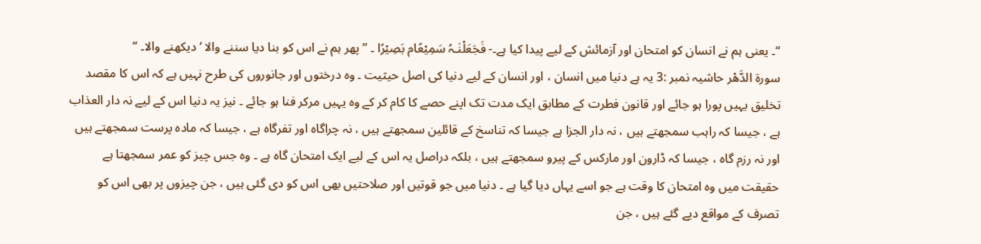“۔ یعنی ہم نے انسان کو امتحان اور آزمائش کے لیے پیدا کیا ہے۔- فَجَعَلْنٰـہُ سَمِیْعًام بَصِیْرًا ۔ ” پھر ہم نے اس کو بنا دیا سننے والا ‘ دیکھنے والا۔ “
سورة الدَّهْر حاشیہ نمبر :3 یہ ہے دنیا میں انسان ، اور انسان کے لیے دنیا کی اصل حیثیت ۔ وہ درختوں اور جانوروں کی طرح نہیں ہے کہ اس کا مقصد تخلیق یہیں پورا ہو جائے اور قانون فطرت کے مطابق ایک مدت تک اپنے حصے کا کام کر کے وہ یہیں مرکر فنا ہو جائے ۔ نیز یہ دنیا اس کے لیے نہ دار العذاب ہے ، جیسا کہ راہب سمجھتے ہیں ، نہ دار الجزا ہے جیسا کہ تناسخ کے قائلین سمجھتے ہیں ، نہ چراگاہ اور تفرگاہ ہے ، جیسا کہ مادہ پرست سمجھتے ہیں اور نہ رزم گاہ ، جیسا کہ ڈارون اور مارکس کے پیرو سمجھتے ہیں ، بلکہ دراصل یہ اس کے لیے ایک امتحان گاہ ہے ۔ وہ جس چیز کو عمر سمجھتا ہے حقیقت میں وہ امتحان کا وقت ہے جو اسے یہاں دیا گیا ہے ۔ دنیا میں جو قوتیں اور صلاحتیں بھی اس کو دی گئی ہیں ، جن چیزوں پر بھی اس کو تصرف کے مواقع دیے گئے ہیں ، جن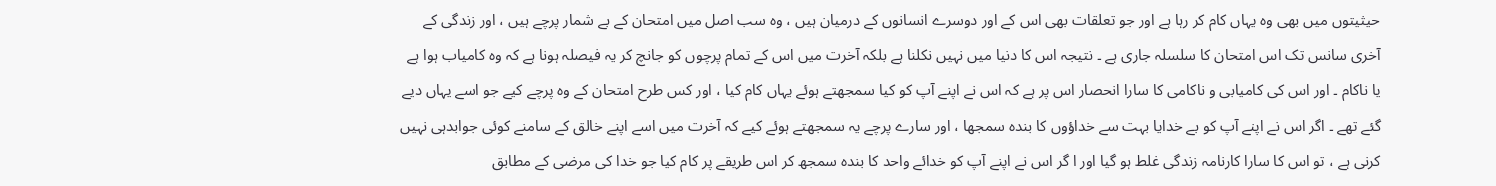حیثیتوں میں بھی وہ یہاں کام کر رہا ہے اور جو تعلقات بھی اس کے اور دوسرے انسانوں کے درمیان ہیں ، وہ سب اصل میں امتحان کے بے شمار پرچے ہیں ، اور زندگی کے آخری سانس تک اس امتحان کا سلسلہ جاری ہے ۔ نتیجہ اس کا دنیا میں نہیں نکلنا ہے بلکہ آخرت میں اس کے تمام پرچوں کو جانچ کر یہ فیصلہ ہونا ہے کہ وہ کامیاب ہوا ہے یا ناکام ۔ اور اس کی کامیابی و ناکامی کا سارا انحصار اس پر ہے کہ اس نے اپنے آپ کو کیا سمجھتے ہوئے یہاں کام کیا ، اور کس طرح امتحان کے وہ پرچے کیے جو اسے یہاں دیے گئے تھے ۔ اگر اس نے اپنے آپ کو بے خدایا بہت سے خداؤوں کا بندہ سمجھا ، اور سارے پرچے یہ سمجھتے ہوئے کیے کہ آخرت میں اسے اپنے خالق کے سامنے کوئی جوابدہی نہیں کرنی ہے ، تو اس کا سارا کارنامہ زندگی غلط ہو گیا اور ا گر اس نے اپنے آپ کو خدائے واحد کا بندہ سمجھ کر اس طریقے پر کام کیا جو خدا کی مرضی کے مطابق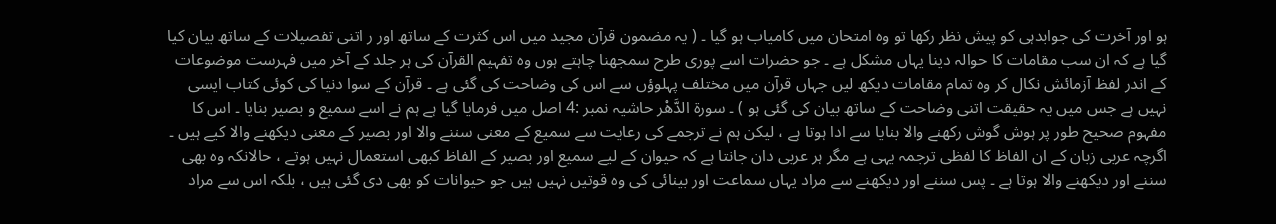ہو اور آخرت کی جوابدہی کو پیش نظر رکھا تو وہ امتحان میں کامیاب ہو گیا ۔ ( یہ مضمون قرآن مجید میں اس کثرت کے ساتھ اور ر اتنی تفصیلات کے ساتھ بیان کیا گیا ہے کہ ان سب مقامات کا حوالہ دینا یہاں مشکل ہے ۔ جو حضرات اسے پوری طرح سمجھنا چاہتے ہوں وہ تفہیم القرآن کی ہر جلد کے آخر میں فہرست موضوعات کے اندر لفظ آزمائش نکال کر وہ تمام مقامات دیکھ لیں جہاں قرآن میں مختلف پہلوؤں سے اس کی وضاحت کی گئی ہے ۔ قرآن کے سوا دنیا کی کوئی کتاب ایسی نہیں ہے جس میں یہ حقیقت اتنی وضاحت کے ساتھ بیان کی گئی ہو ) ۔ سورة الدَّهْر حاشیہ نمبر :4 اصل میں فرمایا گیا ہے ہم نے اسے سمیع و بصیر بنایا ۔ اس کا مفہوم صحیح طور پر ہوش گوش رکھنے والا بنایا سے ادا ہوتا ہے ، لیکن ہم نے ترجمے کی رعایت سے سمیع کے معنی سننے والا اور بصیر کے معنی دیکھنے والا کیے ہیں ۔ اگرچہ عربی زبان کے ان الفاظ کا لفظی ترجمہ یہی ہے مگر ہر عربی دان جانتا ہے کہ حیوان کے لیے سمیع اور بصیر کے الفاظ کبھی استعمال نہیں ہوتے ، حالانکہ وہ بھی سننے اور دیکھنے والا ہوتا ہے ۔ پس سننے اور دیکھنے سے مراد یہاں سماعت اور بینائی کی وہ قوتیں نہیں ہیں جو حیوانات کو بھی دی گئی ہیں ، بلکہ اس سے مراد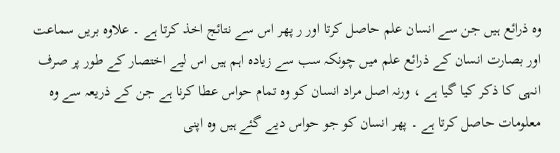وہ ذرائع ہیں جن سے انسان علم حاصل کرتا اور ر پھر اس سے نتائج اخذ کرتا ہے ۔ علاوہ بریں سماعت اور بصارت انسان کے ذرائع علم میں چونکہ سب سے زیادہ اہم ہیں اس لیے اختصار کے طور پر صرف انہی کا ذکر کیا گیا ہے ، ورنہ اصل مراد انسان کو وہ تمام حواس عطا کرنا ہے جن کے ذریعہ سے وہ معلومات حاصل کرتا ہے ۔ پھر انسان کو جو حواس دیے گئے ہیں وہ اپنی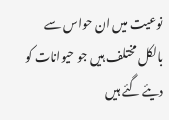نوعیت میں ان حواس سے بالکل مختلف ہیں جو حیوانات کو دیئے گئے ہیں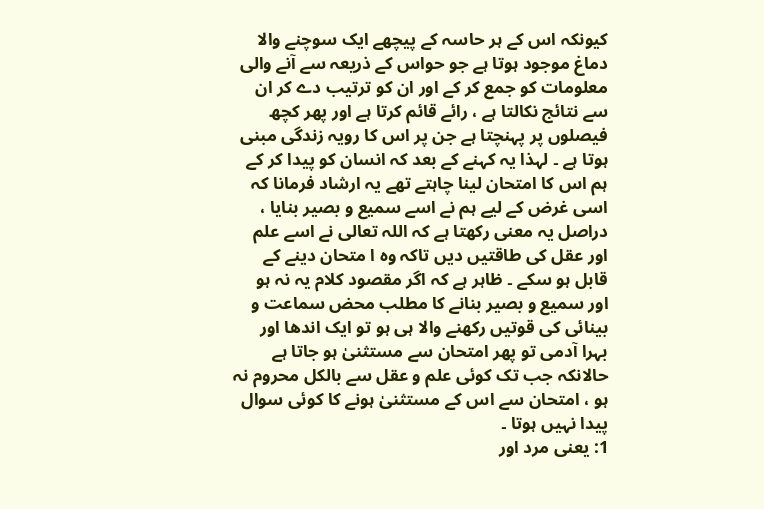کیونکہ اس کے ہر حاسہ کے پیچھے ایک سوچنے والا دماغ موجود ہوتا ہے جو حواس کے ذریعہ سے آنے والی معلومات کو جمع کر کے اور ان کو ترتیب دے کر ان سے نتائج نکالتا ہے ، رائے قائم کرتا ہے اور پھر کچھ فیصلوں پر پہنچتا ہے جن پر اس کا رویہ زندگی مبنی ہوتا ہے ۔ لہذا یہ کہنے کے بعد کہ انسان کو پیدا کر کے ہم اس کا امتحان لینا چاہتے تھے یہ ارشاد فرمانا کہ اسی غرض کے لیے ہم نے اسے سمیع و بصیر بنایا ، دراصل یہ معنی رکھتا ہے کہ اللہ تعالی نے اسے علم اور عقل کی طاقتیں دیں تاکہ وہ ا متحان دینے کے قابل ہو سکے ۔ ظاہر ہے کہ اگر مقصود کلام یہ نہ ہو اور سمیع و بصیر بنانے کا مطلب محض سماعت و بینائی کی قوتیں رکھنے والا ہی ہو تو ایک اندھا اور بہرا آدمی تو پھر امتحان سے مستثنیٰ ہو جاتا ہے حالانکہ جب تک کوئی علم و عقل سے بالکل محروم نہ ہو ، امتحان سے اس کے مستثنیٰ ہونے کا کوئی سوال پیدا نہیں ہوتا ۔
1: یعنی مرد اور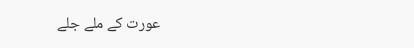عورت کے ملے جلے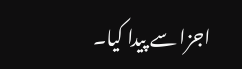اجزا سے پیدا کیا۔